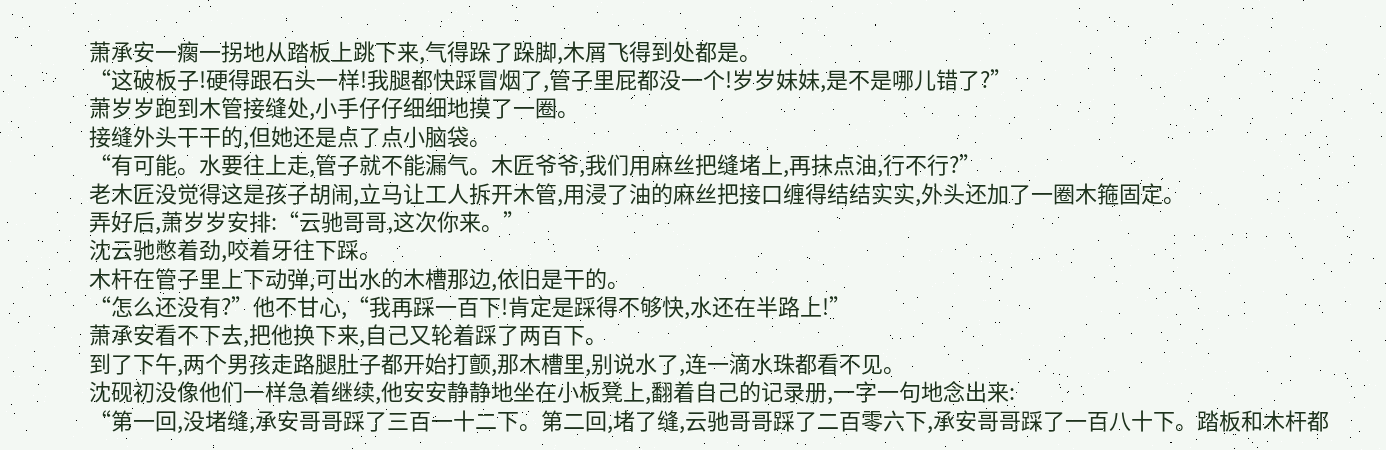萧承安一瘸一拐地从踏板上跳下来,气得跺了跺脚,木屑飞得到处都是。
“这破板子!硬得跟石头一样!我腿都快踩冒烟了,管子里屁都没一个!岁岁妹妹,是不是哪儿错了?”
萧岁岁跑到木管接缝处,小手仔仔细细地摸了一圈。
接缝外头干干的,但她还是点了点小脑袋。
“有可能。水要往上走,管子就不能漏气。木匠爷爷,我们用麻丝把缝堵上,再抹点油,行不行?”
老木匠没觉得这是孩子胡闹,立马让工人拆开木管,用浸了油的麻丝把接口缠得结结实实,外头还加了一圈木箍固定。
弄好后,萧岁岁安排:“云驰哥哥,这次你来。”
沈云驰憋着劲,咬着牙往下踩。
木杆在管子里上下动弹,可出水的木槽那边,依旧是干的。
“怎么还没有?”他不甘心,“我再踩一百下!肯定是踩得不够快,水还在半路上!”
萧承安看不下去,把他换下来,自己又轮着踩了两百下。
到了下午,两个男孩走路腿肚子都开始打颤,那木槽里,别说水了,连一滴水珠都看不见。
沈砚初没像他们一样急着继续,他安安静静地坐在小板凳上,翻着自己的记录册,一字一句地念出来:
“第一回,没堵缝,承安哥哥踩了三百一十二下。第二回,堵了缝,云驰哥哥踩了二百零六下,承安哥哥踩了一百八十下。踏板和木杆都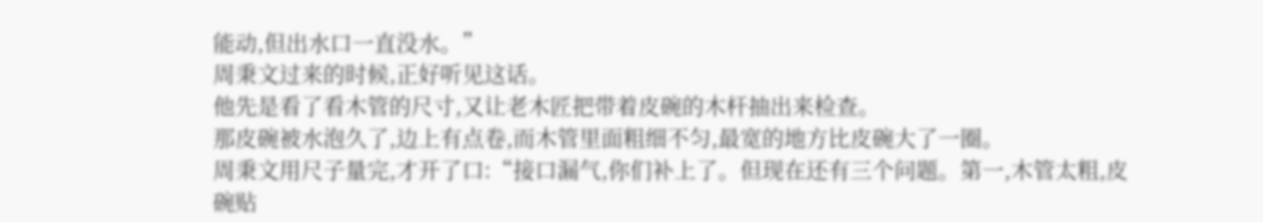能动,但出水口一直没水。”
周秉文过来的时候,正好听见这话。
他先是看了看木管的尺寸,又让老木匠把带着皮碗的木杆抽出来检查。
那皮碗被水泡久了,边上有点卷,而木管里面粗细不匀,最宽的地方比皮碗大了一圈。
周秉文用尺子量完,才开了口:“接口漏气,你们补上了。但现在还有三个问题。第一,木管太粗,皮碗贴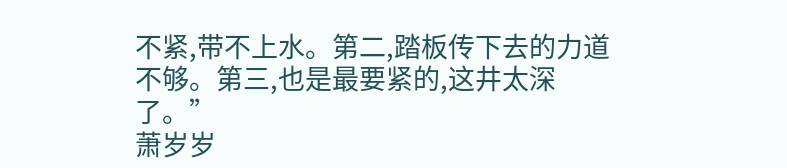不紧,带不上水。第二,踏板传下去的力道不够。第三,也是最要紧的,这井太深了。”
萧岁岁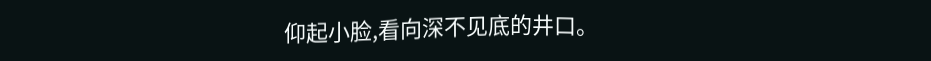仰起小脸,看向深不见底的井口。